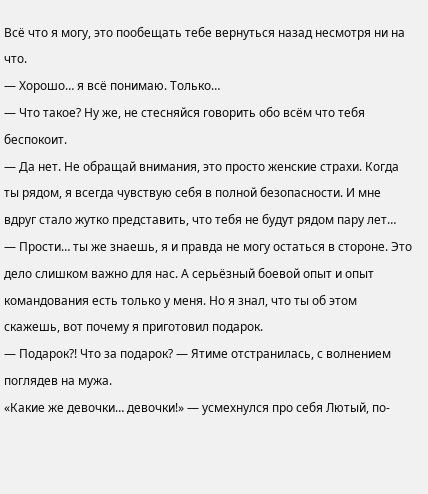Всё что я могу, это пообещать тебе вернуться назад несмотря ни на что.
— Хорошо… я всё понимаю. Только…
— Что такое? Ну же, не стесняйся говорить обо всём что тебя беспокоит.
— Да нет. Не обращай внимания, это просто женские страхи. Когда ты рядом, я всегда чувствую себя в полной безопасности. И мне вдруг стало жутко представить, что тебя не будут рядом пару лет…
— Прости… ты же знаешь, я и правда не могу остаться в стороне. Это дело слишком важно для нас. А серьёзный боевой опыт и опыт командования есть только у меня. Но я знал, что ты об этом скажешь, вот почему я приготовил подарок.
— Подарок?! Что за подарок? — Ятиме отстранилась, с волнением поглядев на мужа.
«Какие же девочки… девочки!» — усмехнулся про себя Лютый, по-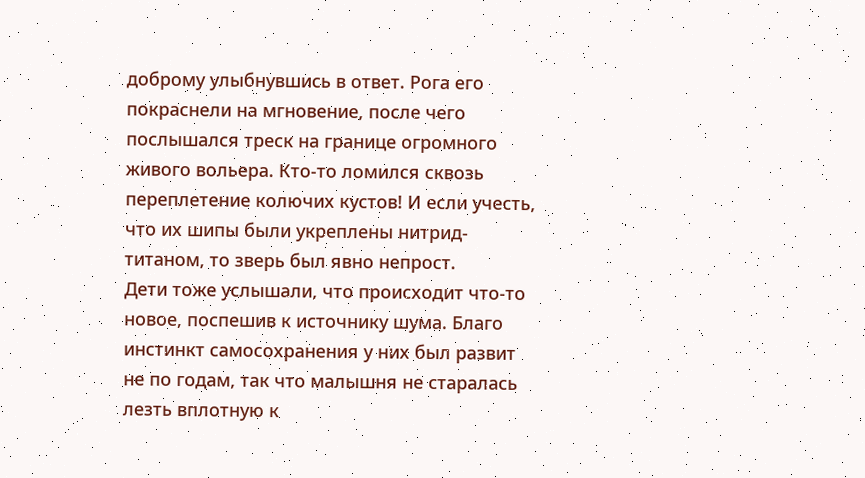доброму улыбнувшись в ответ. Рога его покраснели на мгновение, после чего послышался треск на границе огромного живого вольера. Кто-то ломился сквозь переплетение колючих кустов! И если учесть, что их шипы были укреплены нитрид-титаном, то зверь был явно непрост.
Дети тоже услышали, что происходит что-то новое, поспешив к источнику шума. Благо инстинкт самосохранения у них был развит не по годам, так что малышня не старалась лезть вплотную к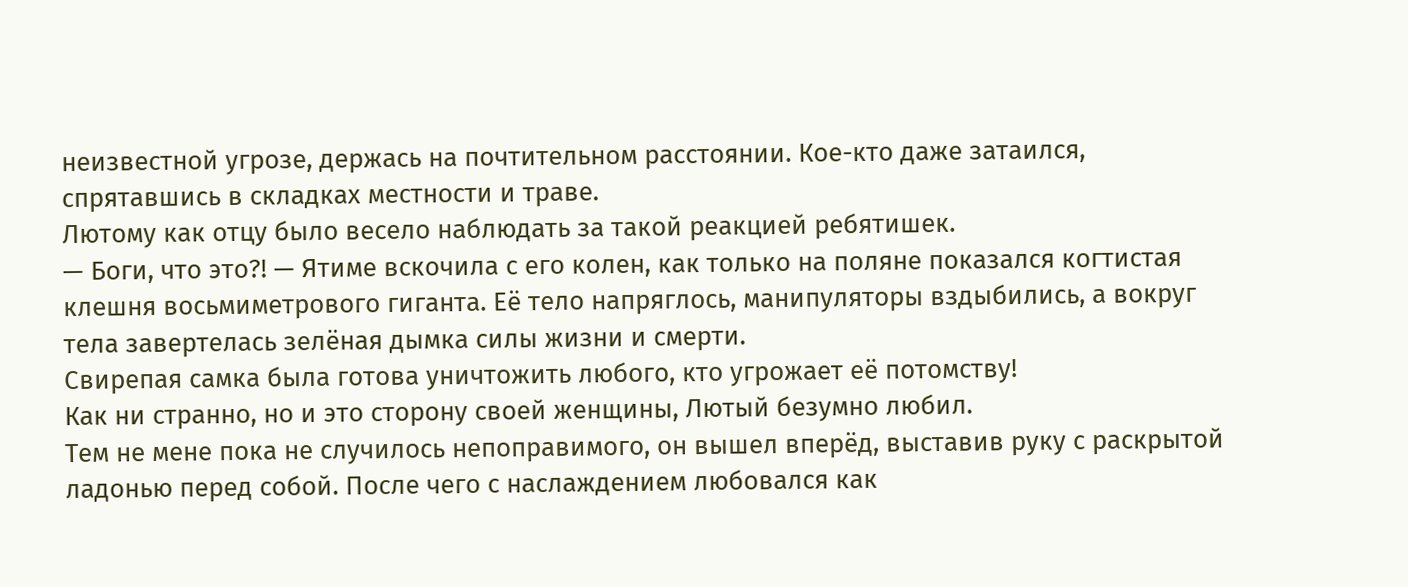неизвестной угрозе, держась на почтительном расстоянии. Кое-кто даже затаился, спрятавшись в складках местности и траве.
Лютому как отцу было весело наблюдать за такой реакцией ребятишек.
— Боги, что это?! — Ятиме вскочила с его колен, как только на поляне показался когтистая клешня восьмиметрового гиганта. Её тело напряглось, манипуляторы вздыбились, а вокруг тела завертелась зелёная дымка силы жизни и смерти.
Свирепая самка была готова уничтожить любого, кто угрожает её потомству!
Как ни странно, но и это сторону своей женщины, Лютый безумно любил.
Тем не мене пока не случилось непоправимого, он вышел вперёд, выставив руку с раскрытой ладонью перед собой. После чего с наслаждением любовался как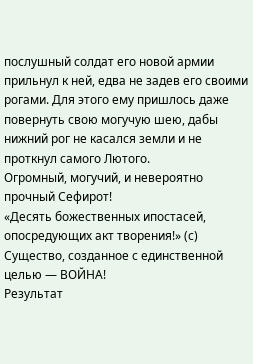послушный солдат его новой армии прильнул к ней, едва не задев его своими рогами. Для этого ему пришлось даже повернуть свою могучую шею, дабы нижний рог не касался земли и не проткнул самого Лютого.
Огромный, могучий, и невероятно прочный Сефирот!
«Десять божественных ипостасей, опосредующих акт творения!» (с)
Существо, созданное с единственной целью — ВОЙНА!
Результат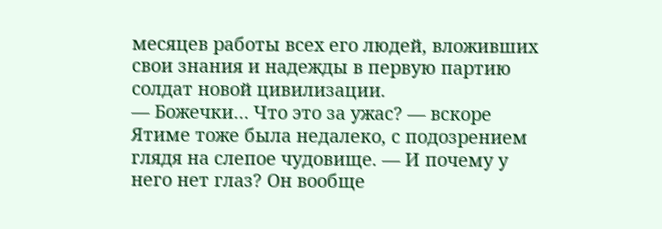месяцев работы всех его людей, вложивших свои знания и надежды в первую партию солдат новой цивилизации.
— Божечки… Что это за ужас? — вскоре Ятиме тоже была недалеко, с подозрением глядя на слепое чудовище. — И почему у него нет глаз? Он вообще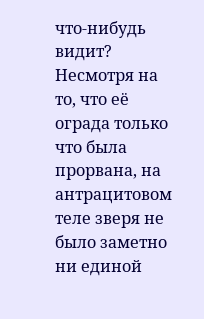что-нибудь видит?
Несмотря на то, что её ограда только что была прорвана, на антрацитовом теле зверя не было заметно ни единой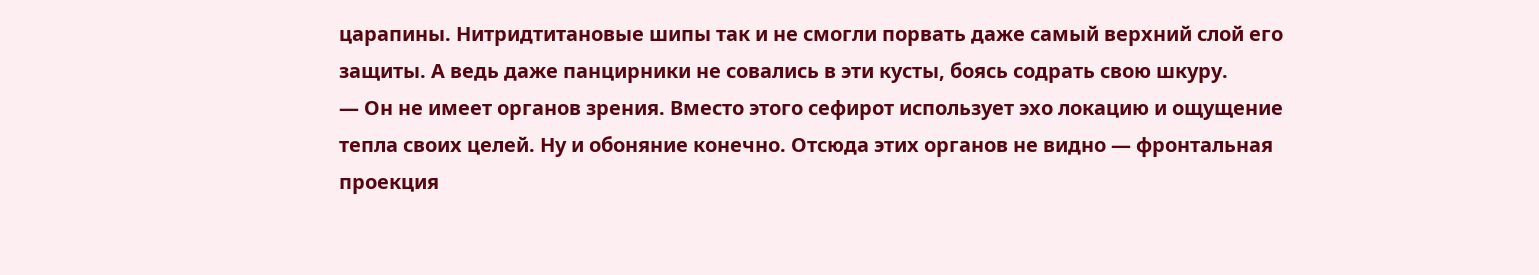царапины. Нитридтитановые шипы так и не смогли порвать даже самый верхний слой его защиты. А ведь даже панцирники не совались в эти кусты, боясь содрать свою шкуру.
— Он не имеет органов зрения. Вместо этого сефирот использует эхо локацию и ощущение тепла своих целей. Ну и обоняние конечно. Отсюда этих органов не видно — фронтальная проекция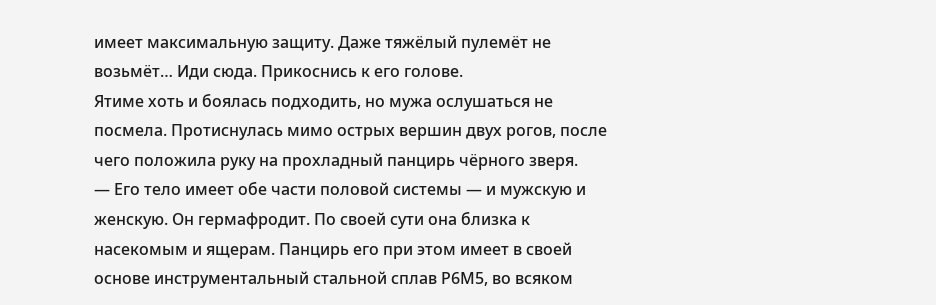имеет максимальную защиту. Даже тяжёлый пулемёт не возьмёт… Иди сюда. Прикоснись к его голове.
Ятиме хоть и боялась подходить, но мужа ослушаться не посмела. Протиснулась мимо острых вершин двух рогов, после чего положила руку на прохладный панцирь чёрного зверя.
— Его тело имеет обе части половой системы — и мужскую и женскую. Он гермафродит. По своей сути она близка к насекомым и ящерам. Панцирь его при этом имеет в своей основе инструментальный стальной сплав Р6М5, во всяком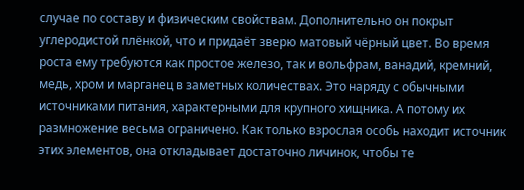случае по составу и физическим свойствам. Дополнительно он покрыт углеродистой плёнкой, что и придаёт зверю матовый чёрный цвет. Во время роста ему требуются как простое железо, так и вольфрам, ванадий, кремний, медь, хром и марганец в заметных количествах. Это наряду с обычными источниками питания, характерными для крупного хищника. А потому их размножение весьма ограничено. Как только взрослая особь находит источник этих элементов, она откладывает достаточно личинок, чтобы те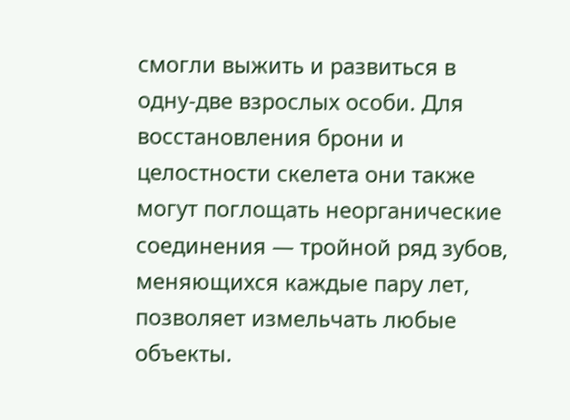смогли выжить и развиться в одну-две взрослых особи. Для восстановления брони и целостности скелета они также могут поглощать неорганические соединения — тройной ряд зубов, меняющихся каждые пару лет, позволяет измельчать любые объекты.